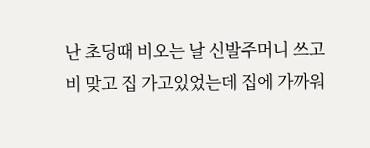난 초딩때 비오는 날 신발주머니 쓰고 비 맞고 집 가고있었는데 집에 가까워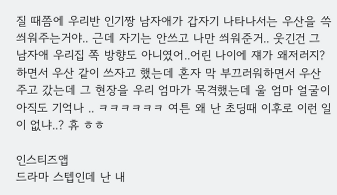질 때쯤에 우리반 인기짱 남자애가 갑자기 나타나서는 우산을 쓱 씌워주는거야.. 근데 자기는 안쓰고 나만 씌워준거.. 웃긴건 그 남자애 우리집 쪽 방향도 아니였어..어린 나이에 쟤가 왜저러지? 하면서 우산 같이 쓰자고 했는데 혼자 막 부끄러워하면서 우산 주고 갔는데 그 현장을 우리 엄마가 목격했는데 울 엄마 얼굴이 아직도 기억나 .. ㅋㅋㅋㅋㅋㅋ 여튼 왜 난 초딩때 이후로 이런 일이 없냐..? 휴 ㅎㅎ

인스티즈앱
드라마 스텝인데 난 내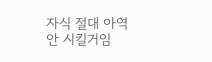자식 절대 아역 안 시킬거임